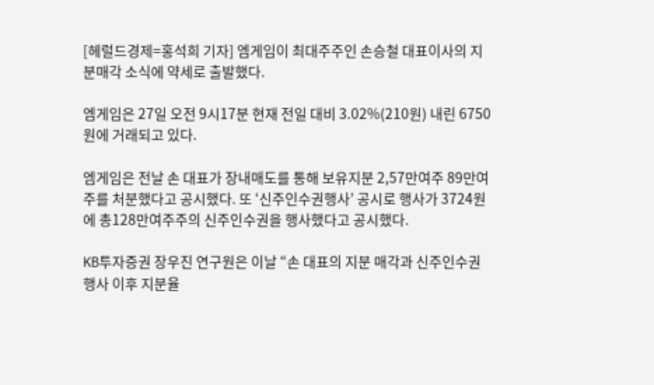[헤럴드경제=홍석희 기자] 엠게임이 최대주주인 손승철 대표이사의 지분매각 소식에 약세로 출발했다.

엠게임은 27일 오전 9시17분 현재 전일 대비 3.02%(210원) 내린 6750원에 거래되고 있다.

엠게임은 전날 손 대표가 장내매도를 통해 보유지분 2,57만여주 89만여주를 처분했다고 공시했다. 또 ‘신주인수권행사’ 공시로 행사가 3724원에 총128만여주주의 신주인수권을 행사했다고 공시했다.

KB투자증권 장우진 연구원은 이날 “손 대표의 지분 매각과 신주인수권 행사 이후 지분율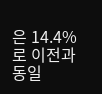은 14.4%로 이전과 동일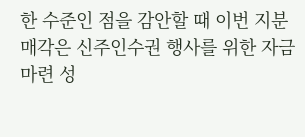한 수준인 점을 감안할 때 이번 지분 매각은 신주인수권 행사를 위한 자금 마련 성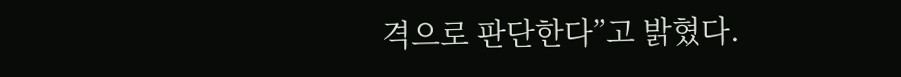격으로 판단한다”고 밝혔다.